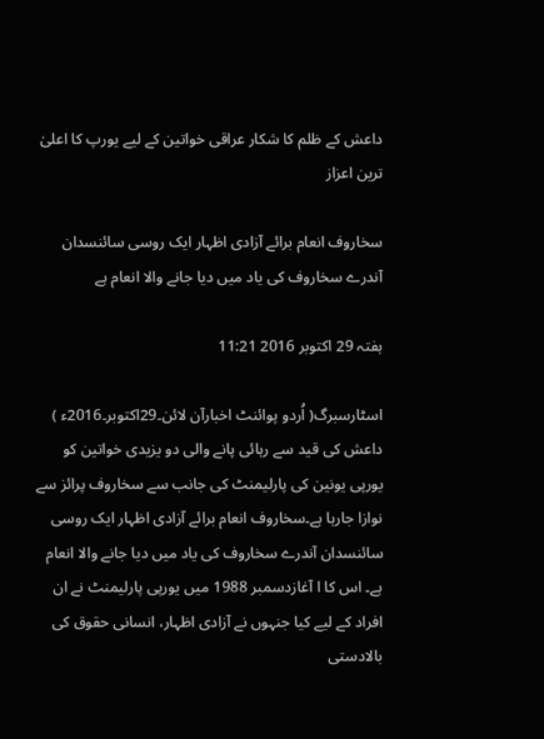داعش کے ظلم کا شکار عراقی خواتین کے لیے یورپ کا اعلیٰ ترین اعزاز

سخاروف انعام برائے آزادی اظہار ایک روسی سائنسدان آندرے سخاروف کی یاد میں دیا جانے والا انعام ہے

ہفتہ 29 اکتوبر 2016 11:21

اسٹارسبرگ( اُردو پوائنٹ اخبارآن لائن۔29اکتوبر۔2016ء ) داعش کی قید سے رہائی پانے والی دو یزیدی خواتین کو یورپی یونین کی پارلیمنٹ کی جانب سے سخاروف پرائز سے نوازا جارہا ہے۔سخاروف انعام برائے آزادی اظہار ایک روسی سائنسدان آندرے سخاروف کی یاد میں دیا جانے والا انعام ہے۔ اس کا ا آغازدسمبر 1988 میں یورپی پارلیمنٹ نے ان افراد کے لیے کیا جنہوں نے آزادی اظہار، انسانی حقوق کی بالادستی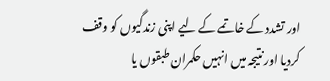اور تشدد کے خاتمے کے لیے اپنی زندگیوں کو وقف کردیا اور نتیجہ میں انہیں حکمران طبقوں یا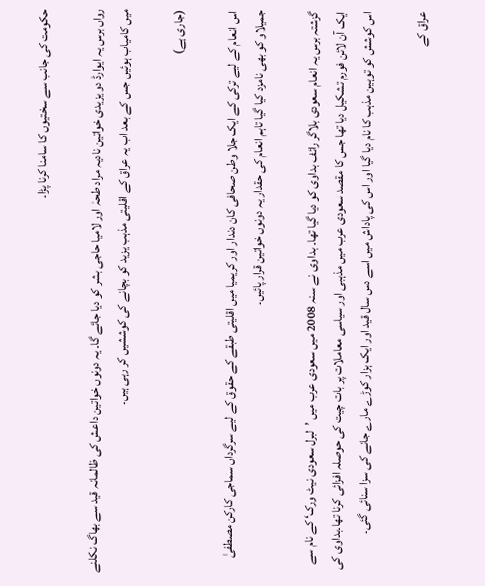حکومت کی جانب سے سختیوں کا سامنا کرنا پڑا۔

رواں برس یہ ایوارڈ دو یزیدی خواتین نادیہ مراد طحہٰ اور لامیا حاجی بشر کو دیا جائے گا۔ یہ دونوں خواتین داعش کی ظالمانہ قید سے بھاگ نکلنے میں کامیاب ہوئیں جس کے بعد اب یہ عراق کے اقلیتی مذہب یزید کو بچانے کی کوششیں کر رہی ہیں۔

(جاری ہے)

اس انعام کے لیے ترکی کے ایک جلا وطن صحافی کان دندار اور کریمیا میں اقلیتی طبقے کے حقوق کے لیے سرگرداں سماجی کارکن مصطفیٰ جمیلاو کو بھی نامزد کیا گیا تاہم انعام کی حقدار یہ دونوں خواتین قرار پائیں۔

گزشتہ برس یہ انعام سعودی بلاگر رائف بداوی کو دیا گیا تھا۔ بداوی نے سنہ 2008 میں سعودی عرب میں ’لبرل سعودی نیٹ ورک‘ کے نام سے ایک آن لائن فورم تشکیل دیا تھا جس کا مقصد سعودی عرب میں مذہبی اور سیاسی معاملات پر بات چیت کی حوصلہ افزائی کرنا تھا۔بداوی کی اس کوشش کو توہین مذہب کا نام دیا گیا اور اس کی پاداش میں اسے دس سال قید اور ایک ہزار کوڑے مارے جانے کی سزا سنائی گئی۔

عراق کے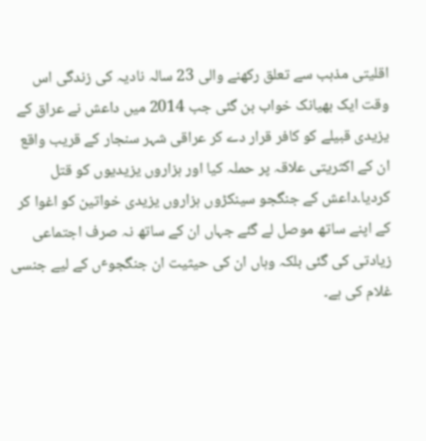اقلیتی مذہب سے تعلق رکھنے والی 23 سالہ نادیہ کی زندگی اس وقت ایک بھیانک خواب بن گئی جب 2014 میں داعش نے عراق کے یزیدی قبیلے کو کافر قرار دے کر عراقی شہر سنجار کے قریب واقع ان کے اکثریتی علاقہ پر حملہ کیا اور ہزاروں یزیدیوں کو قتل کردیا۔داعش کے جنگجو سینکڑوں ہزاروں یزیدی خواتین کو اغوا کر کے اپنے ساتھ موصل لے گئے جہاں ان کے ساتھ نہ صرف اجتماعی زیادتی کی گئی بلکہ وہاں ان کی حیثیت ان جنگجوٴں کے لیے جنسی غلام کی ہے۔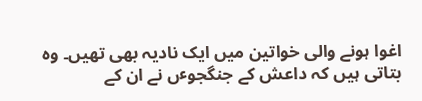اغوا ہونے والی خواتین میں ایک نادیہ بھی تھیں۔ وہ بتاتی ہیں کہ داعش کے جنگجوٴں نے ان کے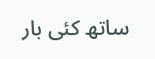ساتھ کئی بار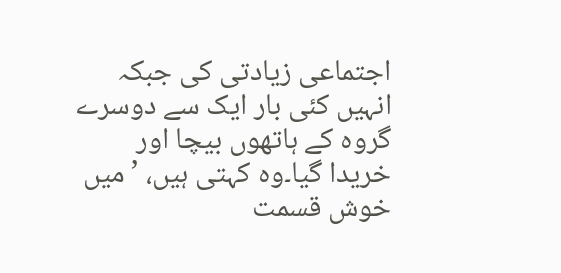اجتماعی زیادتی کی جبکہ انہیں کئی بار ایک سے دوسرے گروہ کے ہاتھوں بیچا اور خریدا گیا۔وہ کہتی ہیں، ’میں خوش قسمت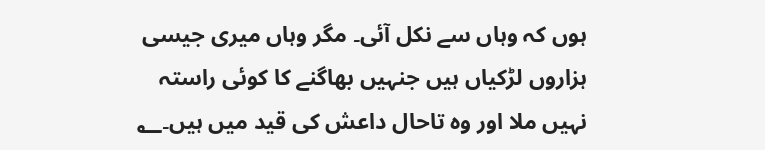ہوں کہ وہاں سے نکل آئی۔ مگر وہاں میری جیسی ہزاروں لڑکیاں ہیں جنہیں بھاگنے کا کوئی راستہ نہیں ملا اور وہ تاحال داعش کی قید میں ہیں۔؂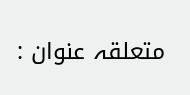متعلقہ عنوان :